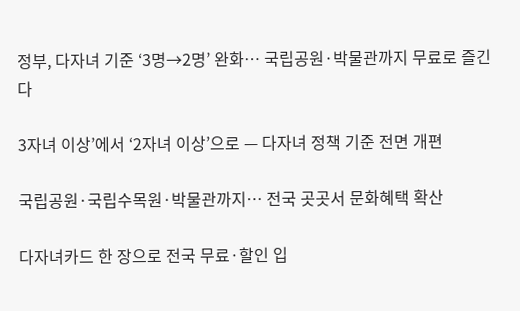정부, 다자녀 기준 ‘3명→2명’ 완화… 국립공원·박물관까지 무료로 즐긴다

3자녀 이상’에서 ‘2자녀 이상’으로 — 다자녀 정책 기준 전면 개편

국립공원·국립수목원·박물관까지… 전국 곳곳서 문화혜택 확산

다자녀카드 한 장으로 전국 무료·할인 입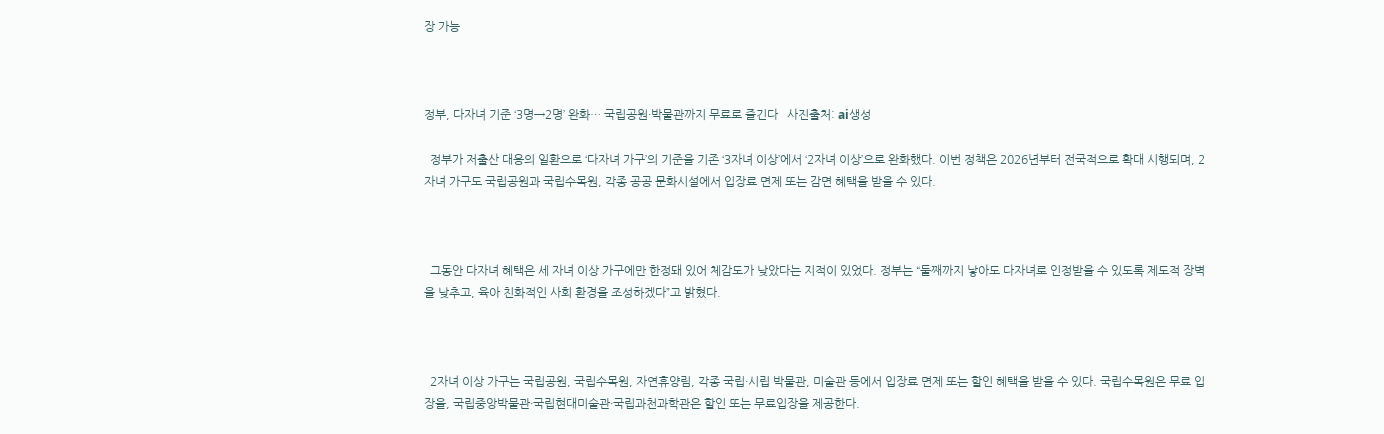장 가능



정부, 다자녀 기준 ‘3명→2명’ 완화… 국립공원·박물관까지 무료로 즐긴다   사진출처: ai생성

  정부가 저출산 대응의 일환으로 ‘다자녀 가구’의 기준을 기존 ‘3자녀 이상’에서 ‘2자녀 이상’으로 완화했다. 이번 정책은 2026년부터 전국적으로 확대 시행되며, 2자녀 가구도 국립공원과 국립수목원, 각종 공공 문화시설에서 입장료 면제 또는 감면 혜택을 받을 수 있다.



  그동안 다자녀 혜택은 세 자녀 이상 가구에만 한정돼 있어 체감도가 낮았다는 지적이 있었다. 정부는 “둘째까지 낳아도 다자녀로 인정받을 수 있도록 제도적 장벽을 낮추고, 육아 친화적인 사회 환경을 조성하겠다”고 밝혔다.



  2자녀 이상 가구는 국립공원, 국립수목원, 자연휴양림, 각종 국립·시립 박물관, 미술관 등에서 입장료 면제 또는 할인 혜택을 받을 수 있다. 국립수목원은 무료 입장을, 국립중앙박물관·국립현대미술관·국립과천과학관은 할인 또는 무료입장을 제공한다.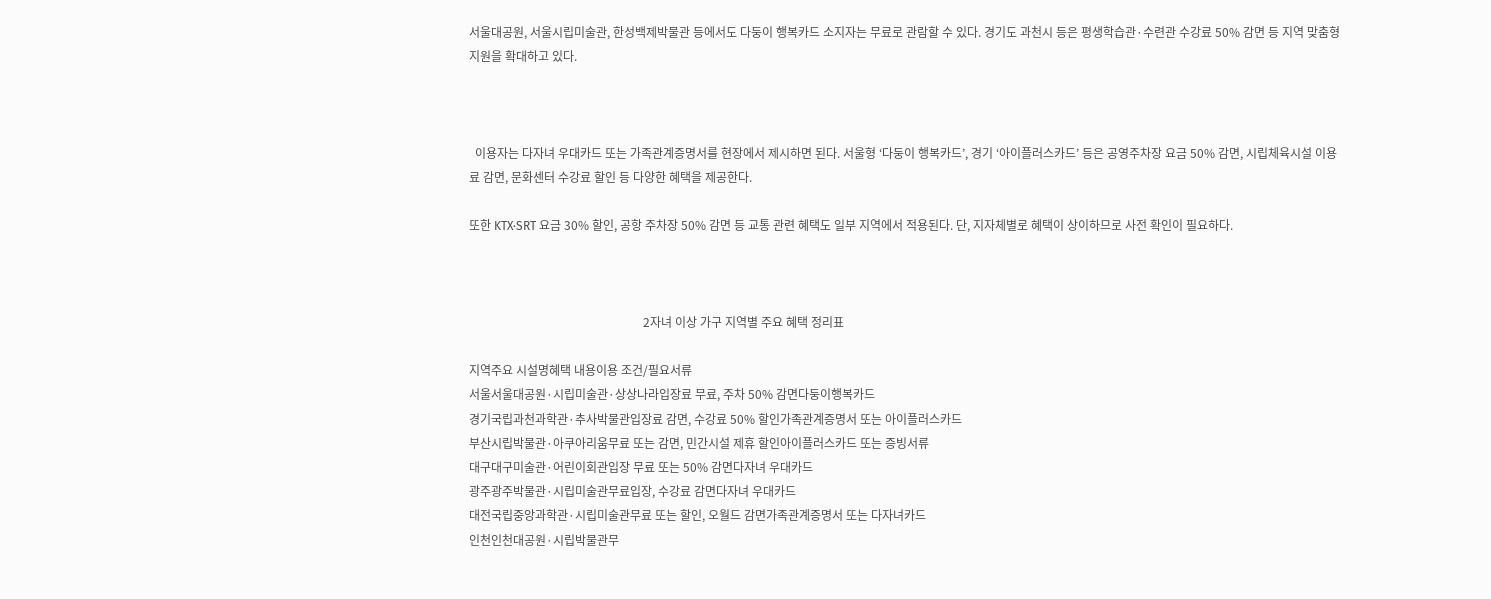서울대공원, 서울시립미술관, 한성백제박물관 등에서도 다둥이 행복카드 소지자는 무료로 관람할 수 있다. 경기도 과천시 등은 평생학습관·수련관 수강료 50% 감면 등 지역 맞춤형 지원을 확대하고 있다.



  이용자는 다자녀 우대카드 또는 가족관계증명서를 현장에서 제시하면 된다. 서울형 ‘다둥이 행복카드’, 경기 ‘아이플러스카드’ 등은 공영주차장 요금 50% 감면, 시립체육시설 이용료 감면, 문화센터 수강료 할인 등 다양한 혜택을 제공한다.

또한 KTX·SRT 요금 30% 할인, 공항 주차장 50% 감면 등 교통 관련 혜택도 일부 지역에서 적용된다. 단, 지자체별로 혜택이 상이하므로 사전 확인이 필요하다.



                                                          2자녀 이상 가구 지역별 주요 혜택 정리표

지역주요 시설명혜택 내용이용 조건/필요서류
서울서울대공원·시립미술관·상상나라입장료 무료, 주차 50% 감면다둥이행복카드
경기국립과천과학관·추사박물관입장료 감면, 수강료 50% 할인가족관계증명서 또는 아이플러스카드
부산시립박물관·아쿠아리움무료 또는 감면, 민간시설 제휴 할인아이플러스카드 또는 증빙서류
대구대구미술관·어린이회관입장 무료 또는 50% 감면다자녀 우대카드
광주광주박물관·시립미술관무료입장, 수강료 감면다자녀 우대카드
대전국립중앙과학관·시립미술관무료 또는 할인, 오월드 감면가족관계증명서 또는 다자녀카드
인천인천대공원·시립박물관무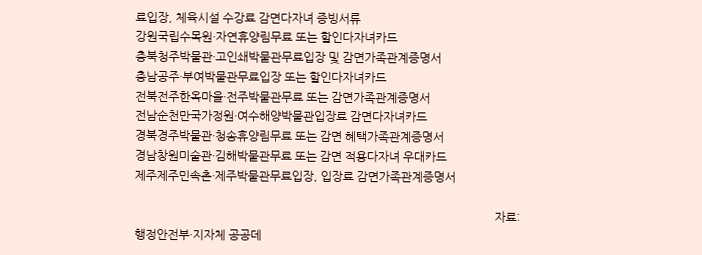료입장, 체육시설 수강료 감면다자녀 증빙서류
강원국립수목원·자연휴양림무료 또는 할인다자녀카드
충북청주박물관·고인쇄박물관무료입장 및 감면가족관계증명서
충남공주·부여박물관무료입장 또는 할인다자녀카드
전북전주한옥마을·전주박물관무료 또는 감면가족관계증명서
전남순천만국가정원·여수해양박물관입장료 감면다자녀카드
경북경주박물관·청송휴양림무료 또는 감면 혜택가족관계증명서
경남창원미술관·김해박물관무료 또는 감면 적용다자녀 우대카드
제주제주민속촌·제주박물관무료입장, 입장료 감면가족관계증명서

                                                                                                                        자료: 행정안전부·지자체 공공데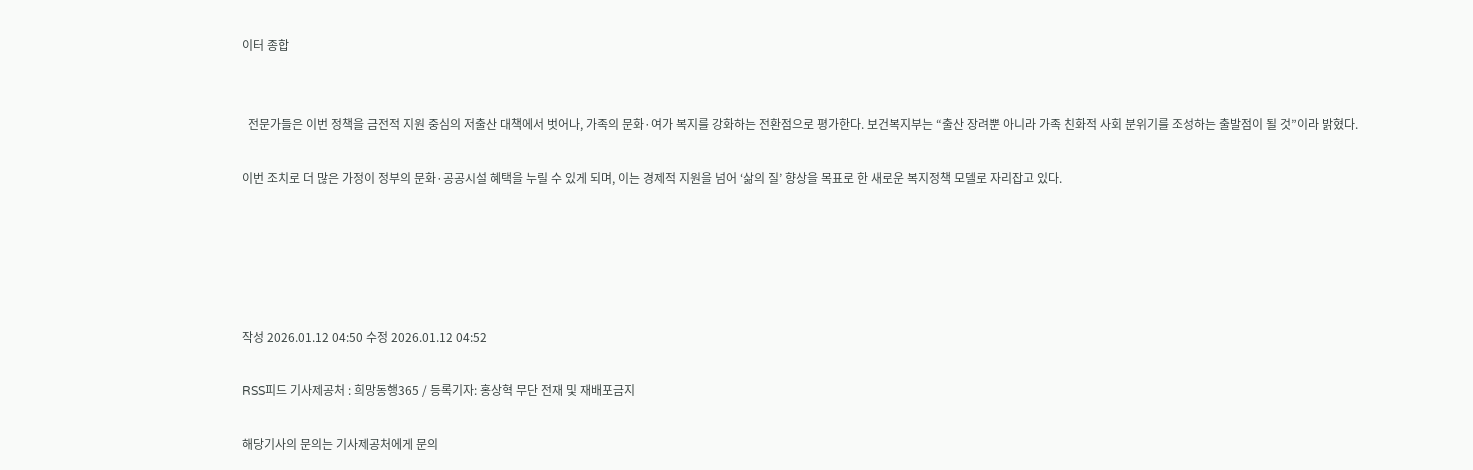이터 종합


  전문가들은 이번 정책을 금전적 지원 중심의 저출산 대책에서 벗어나, 가족의 문화·여가 복지를 강화하는 전환점으로 평가한다. 보건복지부는 “출산 장려뿐 아니라 가족 친화적 사회 분위기를 조성하는 출발점이 될 것”이라 밝혔다.

이번 조치로 더 많은 가정이 정부의 문화·공공시설 혜택을 누릴 수 있게 되며, 이는 경제적 지원을 넘어 ‘삶의 질’ 향상을 목표로 한 새로운 복지정책 모델로 자리잡고 있다.





작성 2026.01.12 04:50 수정 2026.01.12 04:52

RSS피드 기사제공처 : 희망동행365 / 등록기자: 홍상혁 무단 전재 및 재배포금지

해당기사의 문의는 기사제공처에게 문의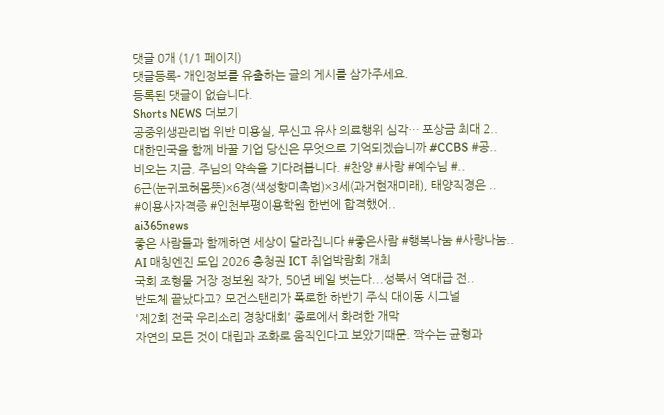댓글 0개 (1/1 페이지)
댓글등록- 개인정보를 유출하는 글의 게시를 삼가주세요.
등록된 댓글이 없습니다.
Shorts NEWS 더보기
공중위생관리법 위반 미용실, 무신고 유사 의료행위 심각… 포상금 최대 2..
대한민국을 함께 바꿀 기업 당신은 무엇으로 기억되겠습니까 #CCBS #공..
비오는 지금. 주님의 약속을 기다려봅니다. #찬양 #사랑 #예수님 #..
6근(눈귀코혀몸뜻)×6경(색성향미촉법)×3세(과거현재미래), 태양직경은 ..
#이용사자격증 #인천부평이용학원 한번에 합격했어..
ai365news
좋은 사람들과 함께하면 세상이 달라집니다 #좋은사람 #행복나눔 #사랑나눔..
AI 매칭엔진 도입 2026 충청권 ICT 취업박람회 개최
국회 조형물 거장 정보원 작가, 50년 베일 벗는다...성북서 역대급 전..
반도체 끝났다고? 모건스탠리가 폭로한 하반기 주식 대이동 시그널
'제2회 전국 우리소리 경창대회' 종로에서 화려한 개막
자연의 모든 것이 대립과 조화로 움직인다고 보았기때문. 짝수는 균형과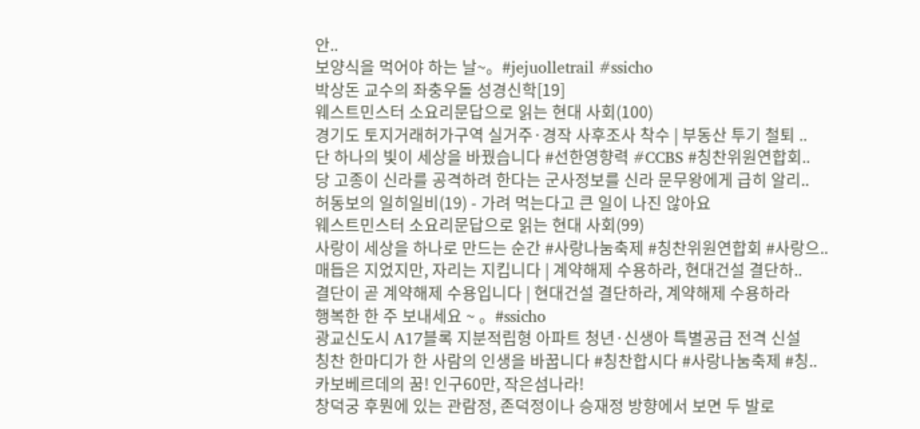안..
보양식을 먹어야 하는 날~。#jejuolletrail #ssicho
박상돈 교수의 좌충우돌 성경신학[19]
웨스트민스터 소요리문답으로 읽는 현대 사회(100)
경기도 토지거래허가구역 실거주·경작 사후조사 착수 | 부동산 투기 철퇴 ..
단 하나의 빛이 세상을 바꿨습니다 #선한영향력 #CCBS #칭찬위원연합회..
당 고종이 신라를 공격하려 한다는 군사정보를 신라 문무왕에게 급히 알리..
허동보의 일히일비(19) - 가려 먹는다고 큰 일이 나진 않아요
웨스트민스터 소요리문답으로 읽는 현대 사회(99)
사랑이 세상을 하나로 만드는 순간 #사랑나눔축제 #칭찬위원연합회 #사랑으..
매듭은 지었지만, 자리는 지킵니다 | 계약해제 수용하라, 현대건설 결단하..
결단이 곧 계약해제 수용입니다 | 현대건설 결단하라, 계약해제 수용하라
행복한 한 주 보내세요 ~ 。#ssicho
광교신도시 A17블록 지분적립형 아파트 청년·신생아 특별공급 전격 신설
칭찬 한마디가 한 사람의 인생을 바꿉니다 #칭찬합시다 #사랑나눔축제 #칭..
카보베르데의 꿈! 인구60만, 작은섬나라!
창덕궁 후뭔에 있는 관람정, 존덕정이나 승재정 방향에서 보면 두 발로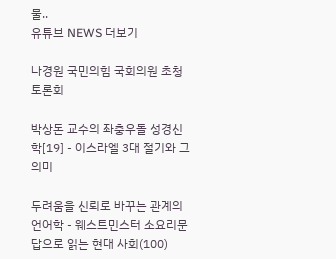물..
유튜브 NEWS 더보기

나경원 국민의힘 국회의원 초청토론회

박상돈 교수의 좌충우돌 성경신학[19] - 이스라엘 3대 절기와 그 의미

두려움을 신뢰로 바꾸는 관계의 언어학 - 웨스트민스터 소요리문답으로 읽는 현대 사회(100)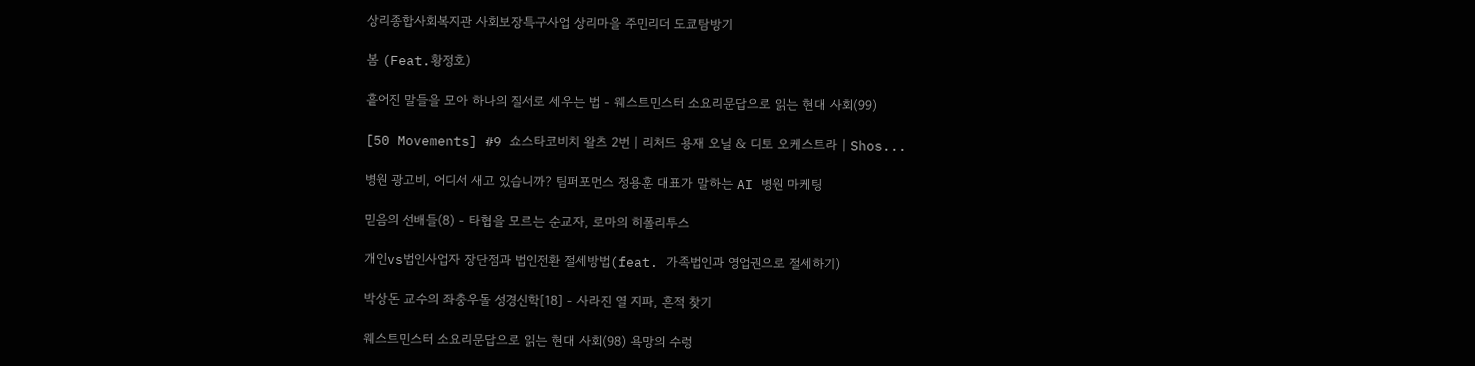상리종합사회복지관 사회보장특구사업 상리마을 주민리더 도쿄탐방기

봄 (Feat.황정호)

흩어진 말들을 모아 하나의 질서로 세우는 법 - 웨스트민스터 소요리문답으로 읽는 현대 사회(99)

[50 Movements] #9 쇼스타코비치 왈츠 2번 | 리처드 용재 오닐 & 디토 오케스트라 | Shos...

병원 광고비, 어디서 새고 있습니까? 팀퍼포먼스 정용훈 대표가 말하는 AI 병원 마케팅

믿음의 선배들(8) - 타협을 모르는 순교자, 로마의 히폴리투스

개인vs법인사업자 장단점과 법인전환 절세방법(feat. 가족법인과 영업권으로 절세하기)

박상돈 교수의 좌충우돌 성경신학[18] - 사라진 열 지파, 흔적 찾기

웨스트민스터 소요리문답으로 읽는 현대 사회(98) 욕망의 수렁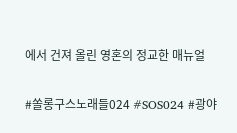에서 건져 올린 영혼의 정교한 매뉴얼

#쏠롱구스노래들024 #SOS024 #광야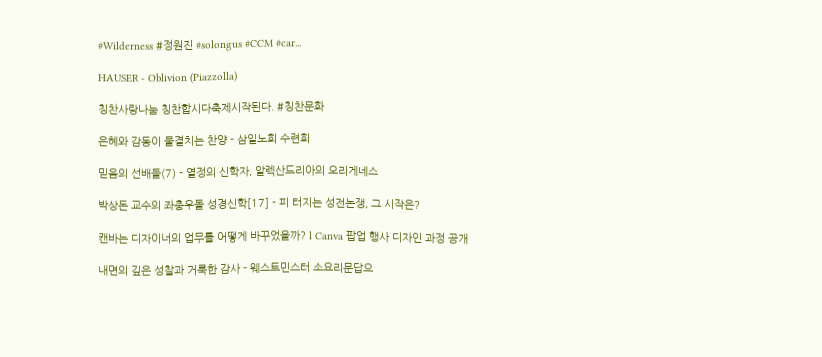#Wilderness #정원진 #solongus #CCM #car...

HAUSER - Oblivion (Piazzolla)

칭찬사랑나눔 칭찬합시다축제시작된다. #칭찬문화

은혜와 감동이 물결치는 찬양 - 삼일노회 수련회

믿음의 선배들(7) - 열정의 신학자, 알렉산드리아의 오리게네스

박상돈 교수의 좌충우돌 성경신학[17] - 피 터지는 성전논쟁, 그 시작은?

캔바는 디자이너의 업무를 어떻게 바꾸었을까? l Canva 팝업 행사 디자인 과정 공개

내면의 깊은 성찰과 거룩한 감사 - 웨스트민스터 소요리문답으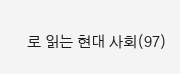로 읽는 현대 사회(97)